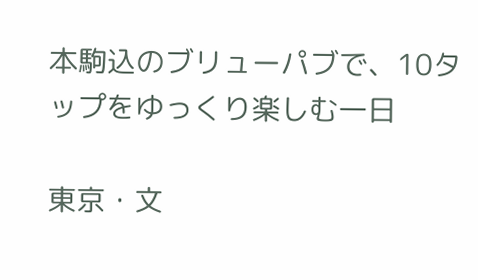本駒込のブリューパブで、10タップをゆっくり楽しむ一日

東京・文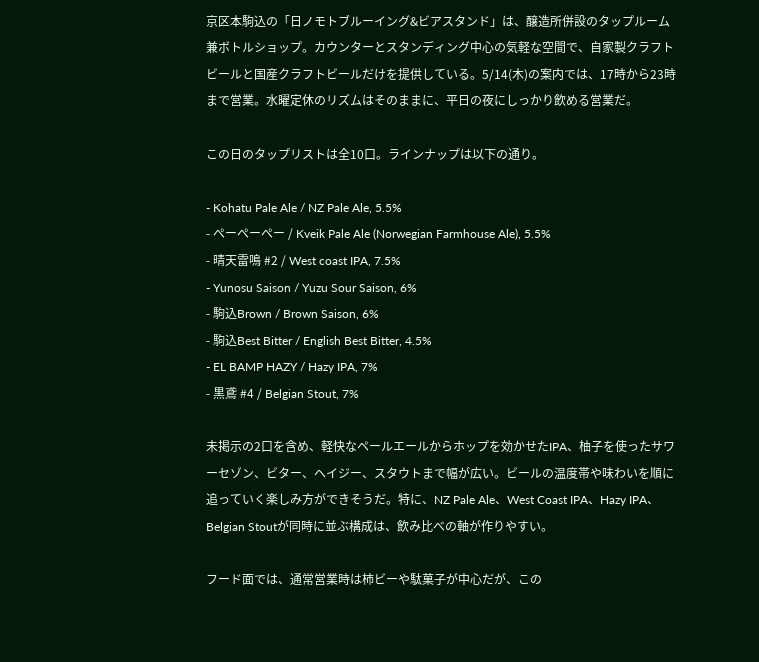京区本駒込の「日ノモトブルーイング&ビアスタンド」は、醸造所併設のタップルーム兼ボトルショップ。カウンターとスタンディング中心の気軽な空間で、自家製クラフトビールと国産クラフトビールだけを提供している。5/14(木)の案内では、17時から23時まで営業。水曜定休のリズムはそのままに、平日の夜にしっかり飲める営業だ。

この日のタップリストは全10口。ラインナップは以下の通り。

- Kohatu Pale Ale / NZ Pale Ale, 5.5%
- ぺーぺーぺー / Kveik Pale Ale (Norwegian Farmhouse Ale), 5.5%
- 晴天雷鳴 #2 / West coast IPA, 7.5%
- Yunosu Saison / Yuzu Sour Saison, 6%
- 駒込Brown / Brown Saison, 6%
- 駒込Best Bitter / English Best Bitter, 4.5%
- EL BAMP HAZY / Hazy IPA, 7%
- 黒鳶 #4 / Belgian Stout, 7%

未掲示の2口を含め、軽快なペールエールからホップを効かせたIPA、柚子を使ったサワーセゾン、ビター、ヘイジー、スタウトまで幅が広い。ビールの温度帯や味わいを順に追っていく楽しみ方ができそうだ。特に、NZ Pale Ale、West Coast IPA、Hazy IPA、Belgian Stoutが同時に並ぶ構成は、飲み比べの軸が作りやすい。

フード面では、通常営業時は柿ビーや駄菓子が中心だが、この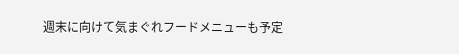週末に向けて気まぐれフードメニューも予定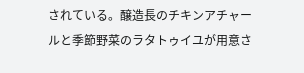されている。醸造長のチキンアチャールと季節野菜のラタトゥイユが用意さ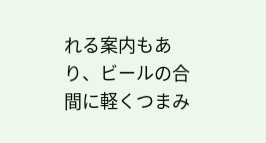れる案内もあり、ビールの合間に軽くつまみ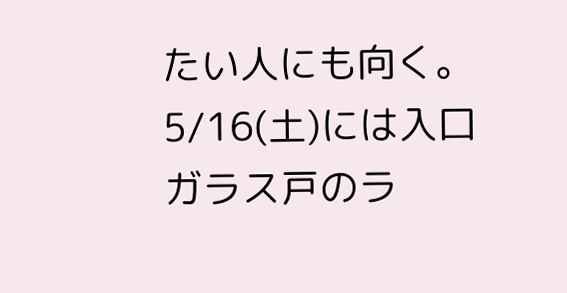たい人にも向く。5/16(土)には入口ガラス戸のラ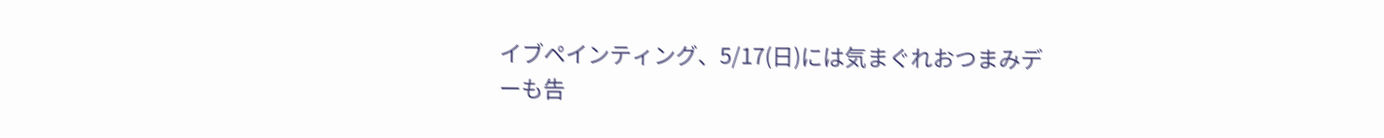イブペインティング、5/17(日)には気まぐれおつまみデーも告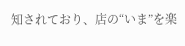知されており、店の“いま”を楽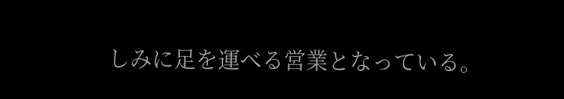しみに足を運べる営業となっている。